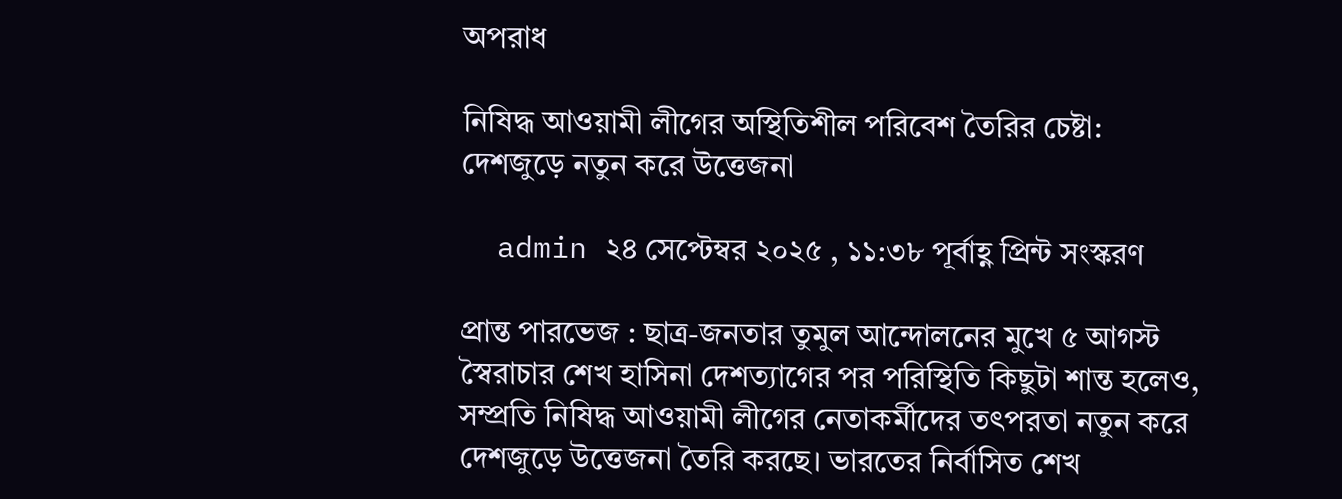অপরাধ

নিষিদ্ধ আওয়ামী লীগের অস্থিতিশীল পরিবেশ তৈরির চেষ্টা: দেশজুড়ে নতুন করে উত্তেজনা

  admin ২৪ সেপ্টেম্বর ২০২৫ , ১১:৩৮ পূর্বাহ্ণ প্রিন্ট সংস্করণ

প্রান্ত পারভেজ : ছাত্র-জনতার তুমুল আন্দোলনের মুখে ৫ আগস্ট স্বৈরাচার শেখ হাসিনা দেশত্যাগের পর পরিস্থিতি কিছুটা শান্ত হলেও, সম্প্রতি নিষিদ্ধ আওয়ামী লীগের নেতাকর্মীদের তৎপরতা নতুন করে দেশজুড়ে উত্তেজনা তৈরি করছে। ভারতের নির্বাসিত শেখ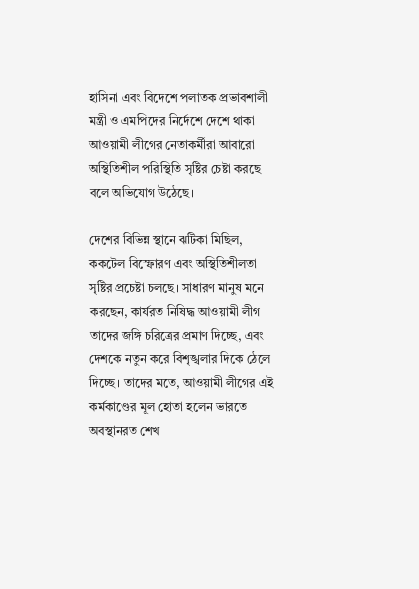হাসিনা এবং বিদেশে পলাতক প্রভাবশালী মন্ত্রী ও এমপিদের নির্দেশে দেশে থাকা আওয়ামী লীগের নেতাকর্মীরা আবারো অস্থিতিশীল পরিস্থিতি সৃষ্টির চেষ্টা করছে বলে অভিযোগ উঠেছে।

দেশের বিভিন্ন স্থানে ঝটিকা মিছিল, ককটেল বিস্ফোরণ এবং অস্থিতিশীলতা সৃষ্টির প্রচেষ্টা চলছে। সাধারণ মানুষ মনে করছেন, কার্যরত নিষিদ্ধ আওয়ামী লীগ তাদের জঙ্গি চরিত্রের প্রমাণ দিচ্ছে, এবং দেশকে নতুন করে বিশৃঙ্খলার দিকে ঠেলে দিচ্ছে। তাদের মতে, আওয়ামী লীগের এই কর্মকাণ্ডের মূল হোতা হলেন ভারতে অবস্থানরত শেখ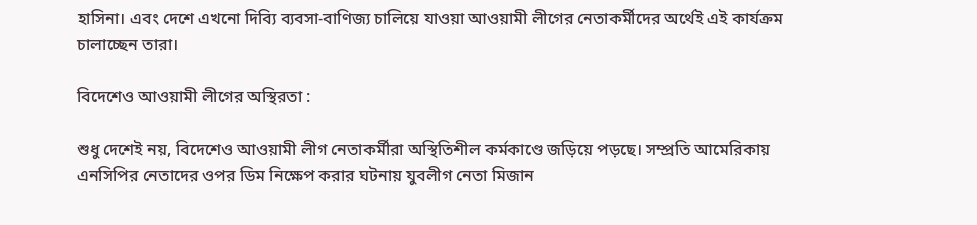হাসিনা। এবং দেশে এখনো দিব্যি ব্যবসা-বাণিজ্য চালিয়ে যাওয়া আওয়ামী লীগের নেতাকর্মীদের অর্থেই এই কার্যক্রম চালাচ্ছেন তারা।

বিদেশেও আওয়ামী লীগের অস্থিরতা :

শুধু দেশেই নয়, বিদেশেও আওয়ামী লীগ নেতাকর্মীরা অস্থিতিশীল কর্মকাণ্ডে জড়িয়ে পড়ছে। সম্প্রতি আমেরিকায় এনসিপির নেতাদের ওপর ডিম নিক্ষেপ করার ঘটনায় যুবলীগ নেতা মিজান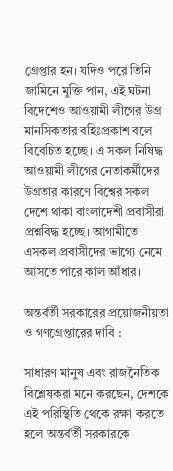গ্রেপ্তার হন। যদিও পরে তিনি জামিনে মুক্তি পান, এই ঘটনা বিদেশেও আওয়ামী লীগের উগ্র মানসিকতার বহিঃপ্রকাশ বলে বিবেচিত হচ্ছে। এ সকল নিষিদ্ধ আওয়ামী লীগের নেতাকর্মীদের উগ্রতার কারণে বিশ্বের সকল দেশে থাকা বাংলাদেশী প্রবাসীরা প্রশ্নবিদ্ধ হচ্ছে। আগামীতে এসকল প্রবাসীদের ভাগ্যে নেমে আসতে পারে কাল আঁধার।

অন্তর্বর্তী সরকারের প্রয়োজনীয়তা ও গণগ্রেপ্তারের দাবি :

সাধারণ মানুষ এবং রাজনৈতিক বিশ্লেষকরা মনে করছেন, দেশকে এই পরিস্থিতি থেকে রক্ষা করতে হলে অন্তর্বর্তী সরকারকে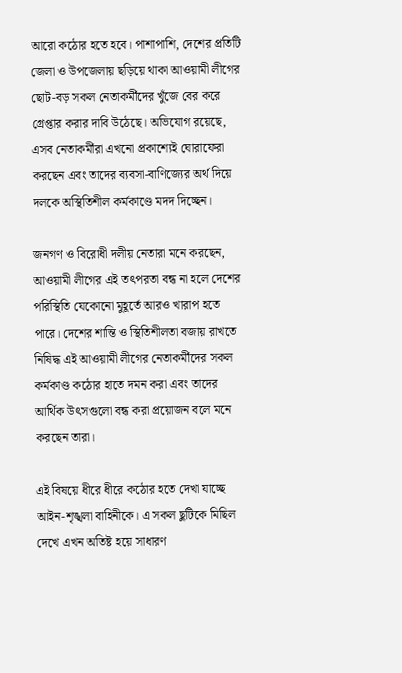আরো কঠোর হতে হবে। পাশাপাশি, দেশের প্রতিটি জেলা ও উপজেলায় ছড়িয়ে থাকা আওয়ামী লীগের ছোট-বড় সকল নেতাকর্মীদের খুঁজে বের করে গ্রেপ্তার করার দাবি উঠেছে। অভিযোগ রয়েছে, এসব নেতাকর্মীরা এখনো প্রকাশ্যেই ঘোরাফেরা করছেন এবং তাদের ব্যবসা-বাণিজ্যের অর্থ দিয়ে দলকে অস্থিতিশীল কর্মকাণ্ডে মদদ দিচ্ছেন।

জনগণ ও বিরোধী দলীয় নেতারা মনে করছেন, আওয়ামী লীগের এই তৎপরতা বন্ধ না হলে দেশের পরিস্থিতি যেকোনো মুহূর্তে আরও খারাপ হতে পারে। দেশের শান্তি ও স্থিতিশীলতা বজায় রাখতে নিষিদ্ধ এই আওয়ামী লীগের নেতাকর্মীদের সকল কর্মকাণ্ড কঠোর হাতে দমন করা এবং তাদের আর্থিক উৎসগুলো বন্ধ করা প্রয়োজন বলে মনে করছেন তারা।

এই বিষয়ে ধীরে ধীরে কঠোর হতে দেখা যাচ্ছে আইন-শৃঙ্খলা বাহিনীকে। এ সকল ছুটিকে মিছিল দেখে এখন অতিষ্ট হয়ে সাধারণ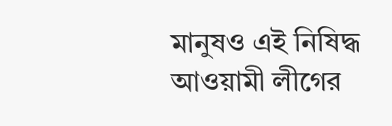মানুষও এই নিষিদ্ধ আওয়ামী লীগের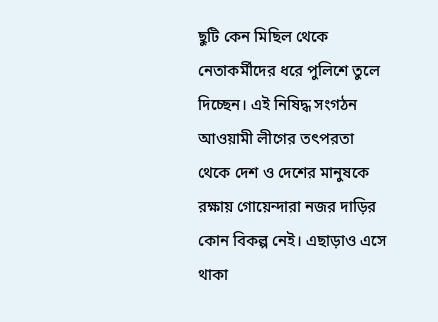ছুটি কেন মিছিল থেকে নেতাকর্মীদের ধরে পুলিশে তুলে দিচ্ছেন। এই নিষিদ্ধ সংগঠন আওয়ামী লীগের তৎপরতা থেকে দেশ ও দেশের মানুষকে রক্ষায় গোয়েন্দারা নজর দাড়ির কোন বিকল্প নেই। এছাড়াও এসে থাকা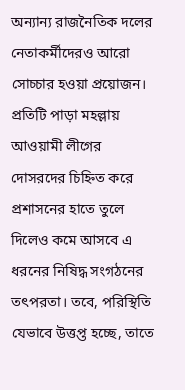অন্যান্য রাজনৈতিক দলের নেতাকর্মীদেরও আরো সোচ্চার হওয়া প্রয়োজন। প্রতিটি পাড়া মহল্লায় আওয়ামী লীগের দোসরদের চিহ্নিত করে প্রশাসনের হাতে তুলে দিলেও কমে আসবে এ ধরনের নিষিদ্ধ সংগঠনের তৎপরতা। তবে, পরিস্থিতি যেভাবে উত্তপ্ত হচ্ছে, তাতে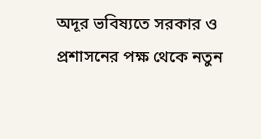অদূর ভবিষ্যতে সরকার ও প্রশাসনের পক্ষ থেকে নতুন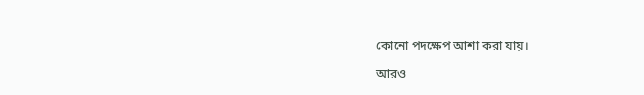কোনো পদক্ষেপ আশা করা যায়।

আরও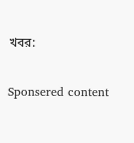খবর:

Sponsered content